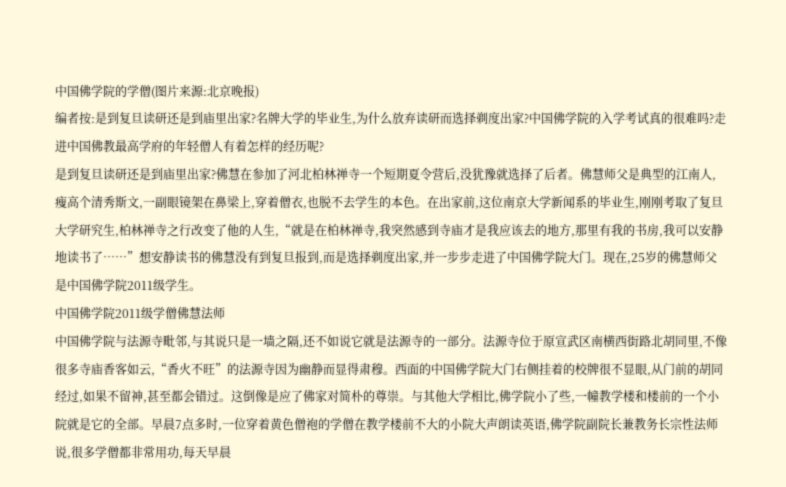中国佛学院的学僧(图片来源:北京晚报)
编者按:是到复旦读研还是到庙里出家?名牌大学的毕业生,为什么放弃读研而选择剃度出家?中国佛学院的入学考试真的很难吗?走进中国佛教最高学府的年轻僧人有着怎样的经历呢?
是到复旦读研还是到庙里出家?佛慧在参加了河北柏林禅寺一个短期夏令营后,没犹豫就选择了后者。佛慧师父是典型的江南人,瘦高个清秀斯文,一副眼镜架在鼻梁上,穿着僧衣,也脱不去学生的本色。在出家前,这位南京大学新闻系的毕业生,刚刚考取了复旦大学研究生,柏林禅寺之行改变了他的人生,“就是在柏林禅寺,我突然感到寺庙才是我应该去的地方,那里有我的书房,我可以安静地读书了……”想安静读书的佛慧没有到复旦报到,而是选择剃度出家,并一步步走进了中国佛学院大门。现在,25岁的佛慧师父是中国佛学院2011级学生。
中国佛学院2011级学僧佛慧法师
中国佛学院与法源寺毗邻,与其说只是一墙之隔,还不如说它就是法源寺的一部分。法源寺位于原宣武区南横西街路北胡同里,不像很多寺庙香客如云,“香火不旺”的法源寺因为幽静而显得肃穆。西面的中国佛学院大门右侧挂着的校牌很不显眼,从门前的胡同经过,如果不留神,甚至都会错过。这倒像是应了佛家对简朴的尊崇。与其他大学相比,佛学院小了些,一幢教学楼和楼前的一个小院就是它的全部。早晨7点多时,一位穿着黄色僧袍的学僧在教学楼前不大的小院大声朗读英语,佛学院副院长兼教务长宗性法师说,很多学僧都非常用功,每天早晨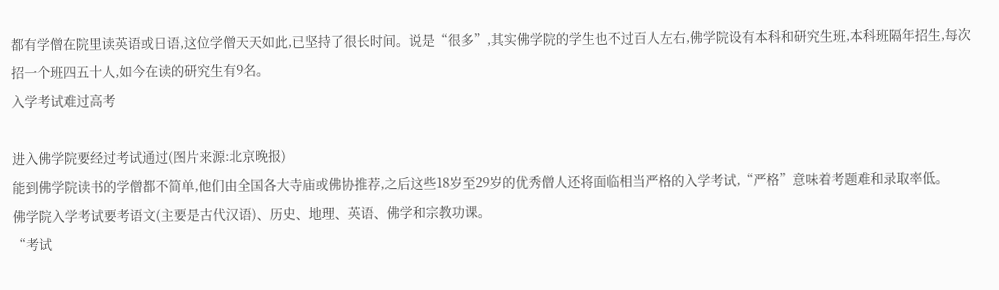都有学僧在院里读英语或日语,这位学僧天天如此,已坚持了很长时间。说是“很多”,其实佛学院的学生也不过百人左右,佛学院设有本科和研究生班,本科班隔年招生,每次招一个班四五十人,如今在读的研究生有9名。
入学考试难过高考

进入佛学院要经过考试通过(图片来源:北京晚报)
能到佛学院读书的学僧都不简单,他们由全国各大寺庙或佛协推荐,之后这些18岁至29岁的优秀僧人还将面临相当严格的入学考试,“严格”意味着考题难和录取率低。
佛学院入学考试要考语文(主要是古代汉语)、历史、地理、英语、佛学和宗教功课。
“考试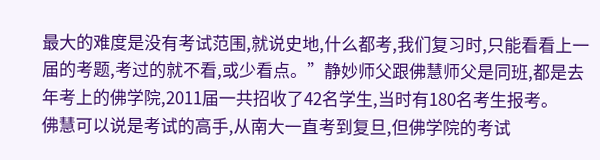最大的难度是没有考试范围,就说史地,什么都考,我们复习时,只能看看上一届的考题,考过的就不看,或少看点。”静妙师父跟佛慧师父是同班,都是去年考上的佛学院,2011届一共招收了42名学生,当时有180名考生报考。
佛慧可以说是考试的高手,从南大一直考到复旦,但佛学院的考试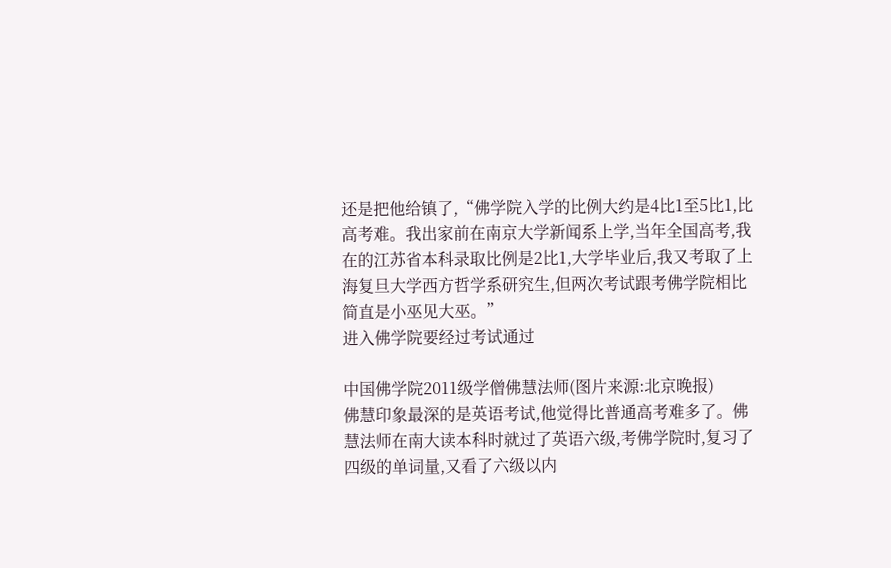还是把他给镇了,“佛学院入学的比例大约是4比1至5比1,比高考难。我出家前在南京大学新闻系上学,当年全国高考,我在的江苏省本科录取比例是2比1,大学毕业后,我又考取了上海复旦大学西方哲学系研究生,但两次考试跟考佛学院相比简直是小巫见大巫。”
进入佛学院要经过考试通过

中国佛学院2011级学僧佛慧法师(图片来源:北京晚报)
佛慧印象最深的是英语考试,他觉得比普通高考难多了。佛慧法师在南大读本科时就过了英语六级,考佛学院时,复习了四级的单词量,又看了六级以内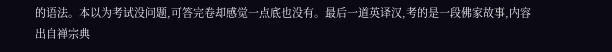的语法。本以为考试没问题,可答完卷却感觉一点底也没有。最后一道英译汉,考的是一段佛家故事,内容出自禅宗典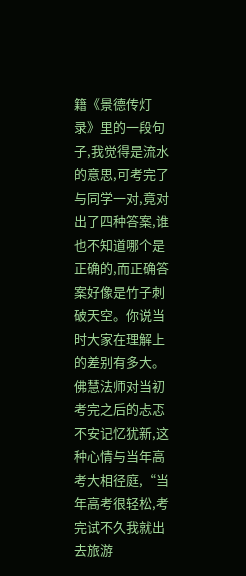籍《景德传灯录》里的一段句子,我觉得是流水的意思,可考完了与同学一对,竟对出了四种答案,谁也不知道哪个是正确的,而正确答案好像是竹子刺破天空。你说当时大家在理解上的差别有多大。
佛慧法师对当初考完之后的忐忑不安记忆犹新,这种心情与当年高考大相径庭,“当年高考很轻松,考完试不久我就出去旅游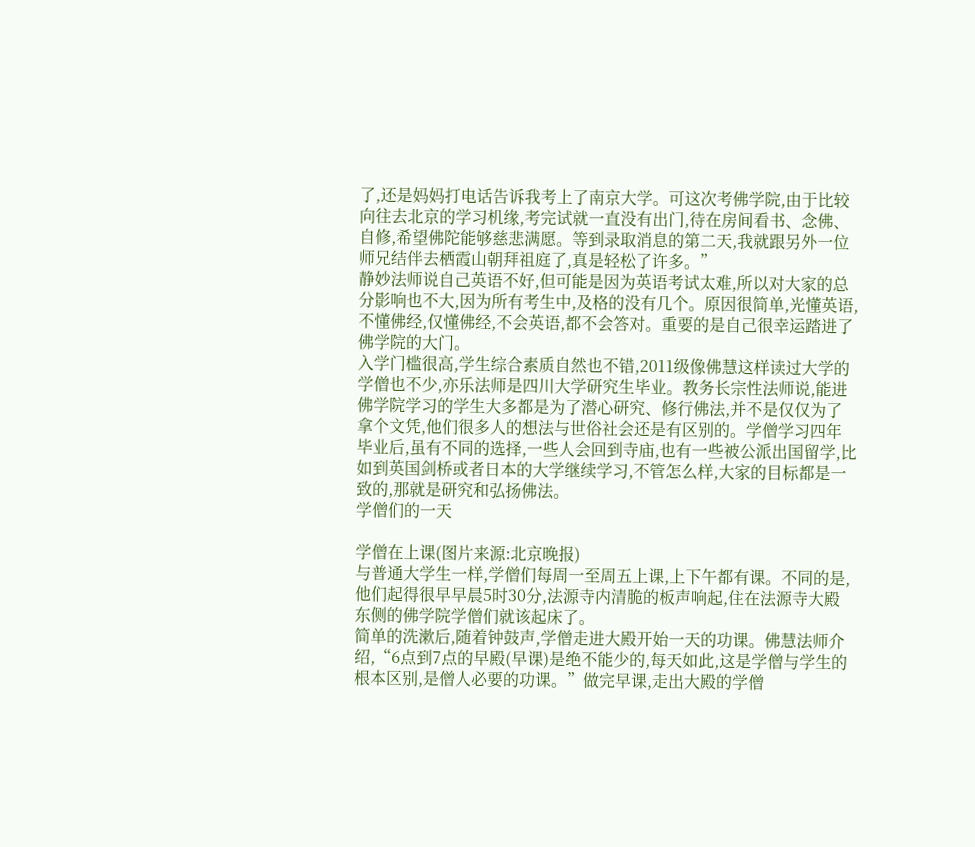了,还是妈妈打电话告诉我考上了南京大学。可这次考佛学院,由于比较向往去北京的学习机缘,考完试就一直没有出门,待在房间看书、念佛、自修,希望佛陀能够慈悲满愿。等到录取消息的第二天,我就跟另外一位师兄结伴去栖霞山朝拜祖庭了,真是轻松了许多。”
静妙法师说自己英语不好,但可能是因为英语考试太难,所以对大家的总分影响也不大,因为所有考生中,及格的没有几个。原因很简单,光懂英语,不懂佛经,仅懂佛经,不会英语,都不会答对。重要的是自己很幸运踏进了佛学院的大门。
入学门槛很高,学生综合素质自然也不错,2011级像佛慧这样读过大学的学僧也不少,亦乐法师是四川大学研究生毕业。教务长宗性法师说,能进佛学院学习的学生大多都是为了潜心研究、修行佛法,并不是仅仅为了拿个文凭,他们很多人的想法与世俗社会还是有区别的。学僧学习四年毕业后,虽有不同的选择,一些人会回到寺庙,也有一些被公派出国留学,比如到英国剑桥或者日本的大学继续学习,不管怎么样,大家的目标都是一致的,那就是研究和弘扬佛法。
学僧们的一天

学僧在上课(图片来源:北京晚报)
与普通大学生一样,学僧们每周一至周五上课,上下午都有课。不同的是,他们起得很早早晨5时30分,法源寺内清脆的板声响起,住在法源寺大殿东侧的佛学院学僧们就该起床了。
简单的洗漱后,随着钟鼓声,学僧走进大殿开始一天的功课。佛慧法师介绍,“6点到7点的早殿(早课)是绝不能少的,每天如此,这是学僧与学生的根本区别,是僧人必要的功课。”做完早课,走出大殿的学僧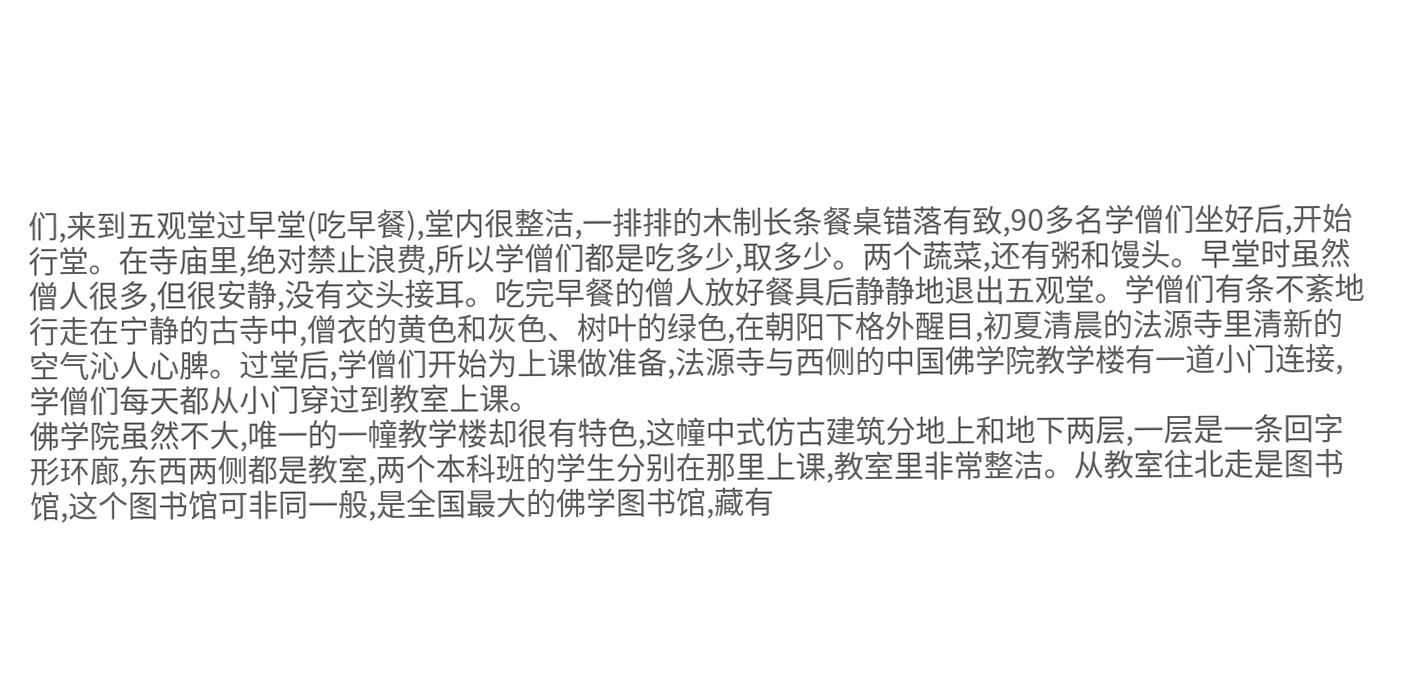们,来到五观堂过早堂(吃早餐),堂内很整洁,一排排的木制长条餐桌错落有致,90多名学僧们坐好后,开始行堂。在寺庙里,绝对禁止浪费,所以学僧们都是吃多少,取多少。两个蔬菜,还有粥和馒头。早堂时虽然僧人很多,但很安静,没有交头接耳。吃完早餐的僧人放好餐具后静静地退出五观堂。学僧们有条不紊地行走在宁静的古寺中,僧衣的黄色和灰色、树叶的绿色,在朝阳下格外醒目,初夏清晨的法源寺里清新的空气沁人心脾。过堂后,学僧们开始为上课做准备,法源寺与西侧的中国佛学院教学楼有一道小门连接,学僧们每天都从小门穿过到教室上课。
佛学院虽然不大,唯一的一幢教学楼却很有特色,这幢中式仿古建筑分地上和地下两层,一层是一条回字形环廊,东西两侧都是教室,两个本科班的学生分别在那里上课,教室里非常整洁。从教室往北走是图书馆,这个图书馆可非同一般,是全国最大的佛学图书馆,藏有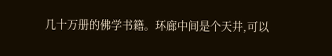几十万册的佛学书籍。环廊中间是个天井,可以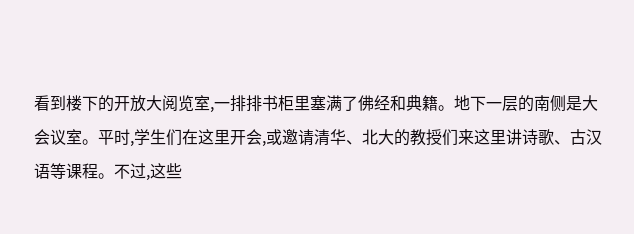看到楼下的开放大阅览室,一排排书柜里塞满了佛经和典籍。地下一层的南侧是大会议室。平时,学生们在这里开会,或邀请清华、北大的教授们来这里讲诗歌、古汉语等课程。不过,这些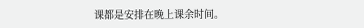课都是安排在晚上课余时间。